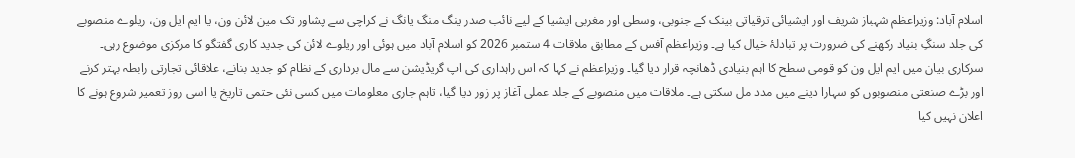اسلام آباد: وزیراعظم شہباز شریف اور ایشیائی ترقیاتی بینک کے جنوبی، وسطی اور مغربی ایشیا کے لیے نائب صدر ینگ منگ یانگ نے کراچی سے پشاور تک مین لائن ون، یا ایم ایل ون، ریلوے منصوبے کی جلد سنگِ بنیاد رکھنے کی ضرورت پر تبادلۂ خیال کیا ہے۔ وزیراعظم آفس کے مطابق ملاقات 4 ستمبر 2026 کو اسلام آباد میں ہوئی اور ریلوے لائن کی جدید کاری گفتگو کا مرکزی موضوع رہی۔
سرکاری بیان میں ایم ایل ون کو قومی سطح کا اہم بنیادی ڈھانچہ قرار دیا گیا۔ وزیراعظم نے کہا کہ اس راہداری کی اپ گریڈیشن سے مال برداری کے نظام کو جدید بنانے، علاقائی تجارتی رابطہ بہتر کرنے اور بڑے صنعتی منصوبوں کو سہارا دینے میں مدد مل سکتی ہے۔ ملاقات میں منصوبے کے جلد عملی آغاز پر زور دیا گیا، تاہم جاری معلومات میں کسی نئی حتمی تاریخ یا اسی روز تعمیر شروع ہونے کا اعلان نہیں کیا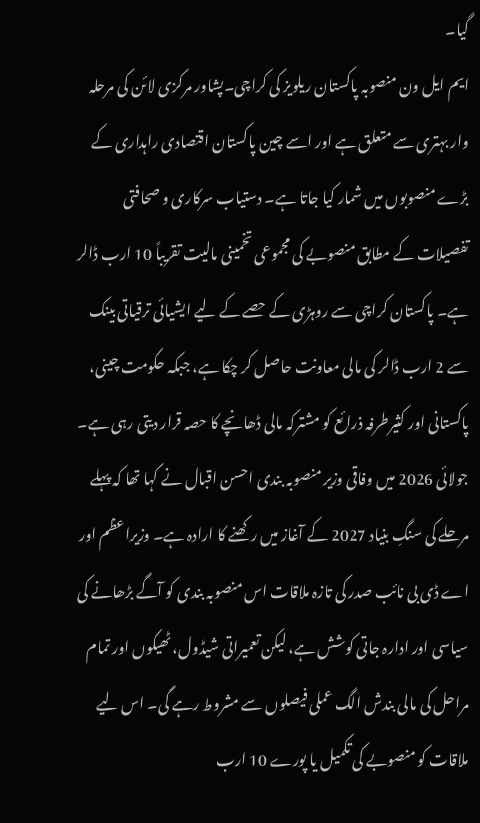گیا۔
ایم ایل ون منصوبہ پاکستان ریلویز کی کراچی۔پشاور مرکزی لائن کی مرحلہ وار بہتری سے متعلق ہے اور اسے چین پاکستان اقتصادی راہداری کے بڑے منصوبوں میں شمار کیا جاتا ہے۔ دستیاب سرکاری و صحافتی تفصیلات کے مطابق منصوبے کی مجموعی تخمینی مالیت تقریباً 10 ارب ڈالر ہے۔ پاکستان کراچی سے روہڑی کے حصے کے لیے ایشیائی ترقیاتی بینک سے 2 ارب ڈالر کی مالی معاونت حاصل کر چکا ہے، جبکہ حکومت چینی، پاکستانی اور کثیرطرفہ ذرائع کو مشترکہ مالی ڈھانچے کا حصہ قرار دیتی رہی ہے۔
جولائی 2026 میں وفاقی وزیر منصوبہ بندی احسن اقبال نے کہا تھا کہ پہلے مرحلے کی سنگِ بنیاد 2027 کے آغاز میں رکھنے کا ارادہ ہے۔ وزیراعظم اور اے ڈی بی نائب صدر کی تازہ ملاقات اس منصوبہ بندی کو آگے بڑھانے کی سیاسی اور ادارہ جاتی کوشش ہے، لیکن تعمیراتی شیڈول، ٹھیکوں اور تمام مراحل کی مالی بندش الگ عملی فیصلوں سے مشروط رہے گی۔ اس لیے ملاقات کو منصوبے کی تکمیل یا پورے 10 ارب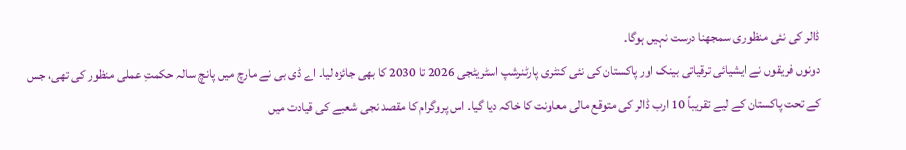ڈالر کی نئی منظوری سمجھنا درست نہیں ہوگا۔
دونوں فریقوں نے ایشیائی ترقیاتی بینک اور پاکستان کی نئی کنٹری پارٹنرشپ اسٹریٹجی 2026 تا 2030 کا بھی جائزہ لیا۔ اے ڈی بی نے مارچ میں پانچ سالہ حکمتِ عملی منظور کی تھی، جس کے تحت پاکستان کے لیے تقریباً 10 ارب ڈالر کی متوقع مالی معاونت کا خاکہ دیا گیا۔ اس پروگرام کا مقصد نجی شعبے کی قیادت میں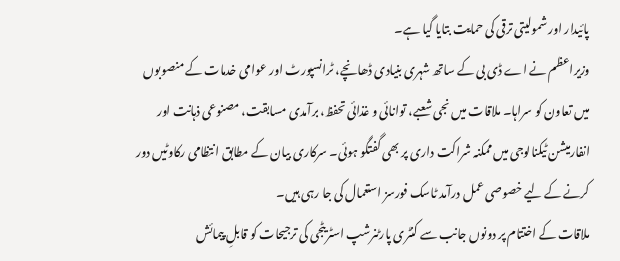پائیدار اور شمولیتی ترقی کی حمایت بتایا گیا ہے۔
وزیراعظم نے اے ڈی بی کے ساتھ شہری بنیادی ڈھانچے، ٹرانسپورٹ اور عوامی خدمات کے منصوبوں میں تعاون کو سراہا۔ ملاقات میں نجی شعبے، توانائی و غذائی تحفظ، برآمدی مسابقت، مصنوعی ذہانت اور انفارمیشن ٹیکنالوجی میں ممکنہ شراکت داری پر بھی گفتگو ہوئی۔ سرکاری بیان کے مطابق انتظامی رکاوٹیں دور کرنے کے لیے خصوصی عمل درآمد ٹاسک فورسز استعمال کی جا رہی ہیں۔
ملاقات کے اختتام پر دونوں جانب سے کنٹری پارٹنرشپ اسٹریٹجی کی ترجیحات کو قابلِ پیمائش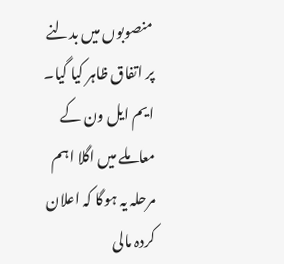منصوبوں میں بدلنے پر اتفاق ظاہر کیا گیا۔ ایم ایل ون کے معاملے میں اگلا اہم مرحلہ یہ ہوگا کہ اعلان کردہ مالی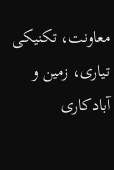معاونت، تکنیکی تیاری، زمین و آبادکاری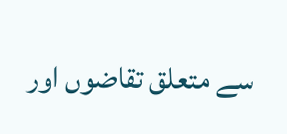سے متعلق تقاضوں اور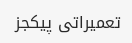تعمیراتی پیکجز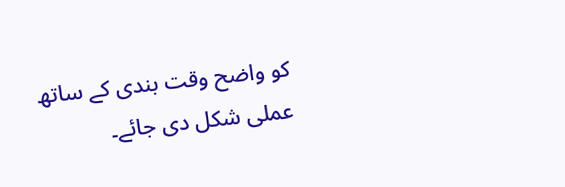کو واضح وقت بندی کے ساتھ عملی شکل دی جائے۔